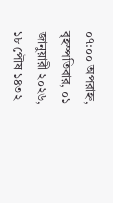০৭:০০ অপরাহ্ন, বৃহস্পতিবার, ০১ জানুয়ারী ২০২৬, ১৮ পৌষ ১৪৩২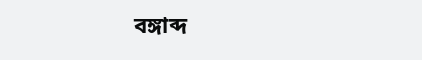বঙ্গাব্দ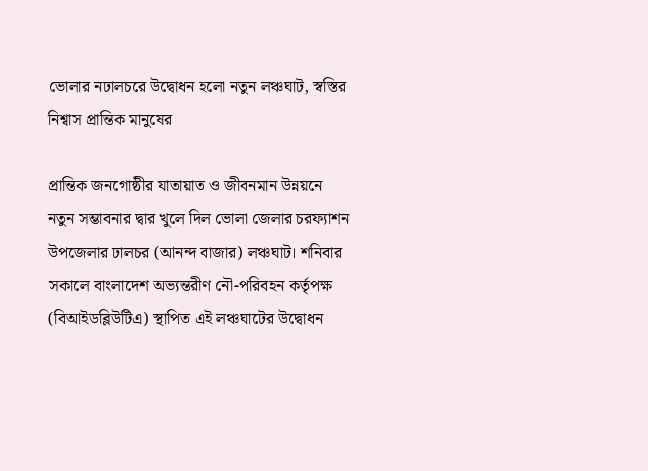ভোলার নঢালচরে উদ্বোধন হলো নতুন লঞ্চঘাট, স্বস্তির নিশ্বাস প্রান্তিক মানুষের

প্রান্তিক জনগোষ্ঠীর যাতায়াত ও জীবনমান উন্নয়নে নতুন সম্ভাবনার দ্বার খুলে দিল ভোলা জেলার চরফ্যাশন উপজেলার ঢালচর (আনন্দ বাজার) লঞ্চঘাট। শনিবার সকালে বাংলাদেশ অভ্যন্তরীণ নৌ-পরিবহন কর্তৃপক্ষ (বিআইডব্লিউটিএ) স্থাপিত এই লঞ্চঘাটের উদ্বোধন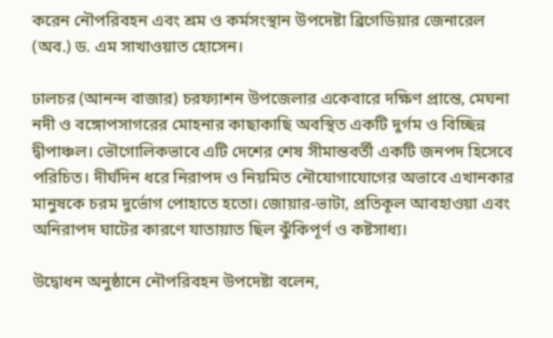করেন নৌপরিবহন এবং শ্রম ও কর্মসংস্থান উপদেষ্টা ব্রিগেডিয়ার জেনারেল (অব.) ড. এম সাখাওয়াত হোসেন।

ঢালচর (আনন্দ বাজার) চরফ্যাশন উপজেলার একেবারে দক্ষিণ প্রান্তে, মেঘনা নদী ও বঙ্গোপসাগরের মোহনার কাছাকাছি অবস্থিত একটি দুর্গম ও বিচ্ছিন্ন দ্বীপাঞ্চল। ভৌগোলিকভাবে এটি দেশের শেষ সীমান্তবর্তী একটি জনপদ হিসেবে পরিচিত। দীর্ঘদিন ধরে নিরাপদ ও নিয়মিত নৌযোগাযোগের অভাবে এখানকার মানুষকে চরম দুর্ভোগ পোহাতে হতো। জোয়ার-ভাটা, প্রতিকূল আবহাওয়া এবং অনিরাপদ ঘাটের কারণে যাতায়াত ছিল ঝুঁকিপূর্ণ ও কষ্টসাধ্য।

উদ্বোধন অনুষ্ঠানে নৌপরিবহন উপদেষ্টা বলেন,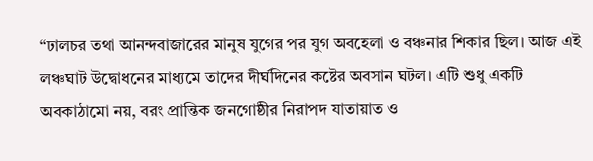“ঢালচর তথা আনন্দবাজারের মানুষ যুগের পর যুগ অবহেলা ও বঞ্চনার শিকার ছিল। আজ এই লঞ্চঘাট উদ্বোধনের মাধ্যমে তাদের দীর্ঘদিনের কষ্টের অবসান ঘটল। এটি শুধু একটি অবকাঠামো নয়, বরং প্রান্তিক জনগোষ্ঠীর নিরাপদ যাতায়াত ও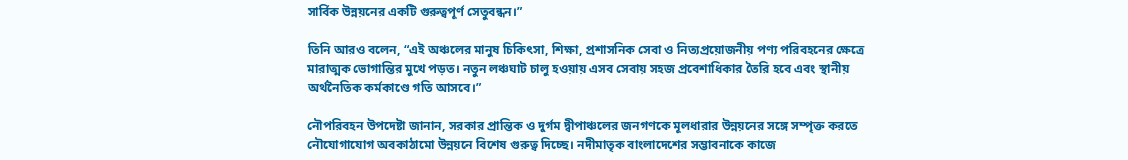সার্বিক উন্নয়নের একটি গুরুত্বপূর্ণ সেতুবন্ধন।”

তিনি আরও বলেন, “এই অঞ্চলের মানুষ চিকিৎসা, শিক্ষা, প্রশাসনিক সেবা ও নিত্যপ্রয়োজনীয় পণ্য পরিবহনের ক্ষেত্রে মারাত্মক ভোগান্তির মুখে পড়ত। নতুন লঞ্চঘাট চালু হওয়ায় এসব সেবায় সহজ প্রবেশাধিকার তৈরি হবে এবং স্থানীয় অর্থনৈতিক কর্মকাণ্ডে গতি আসবে।”

নৌপরিবহন উপদেষ্টা জানান, সরকার প্রান্তিক ও দুর্গম দ্বীপাঞ্চলের জনগণকে মূলধারার উন্নয়নের সঙ্গে সম্পৃক্ত করতে নৌযোগাযোগ অবকাঠামো উন্নয়নে বিশেষ গুরুত্ব দিচ্ছে। নদীমাতৃক বাংলাদেশের সম্ভাবনাকে কাজে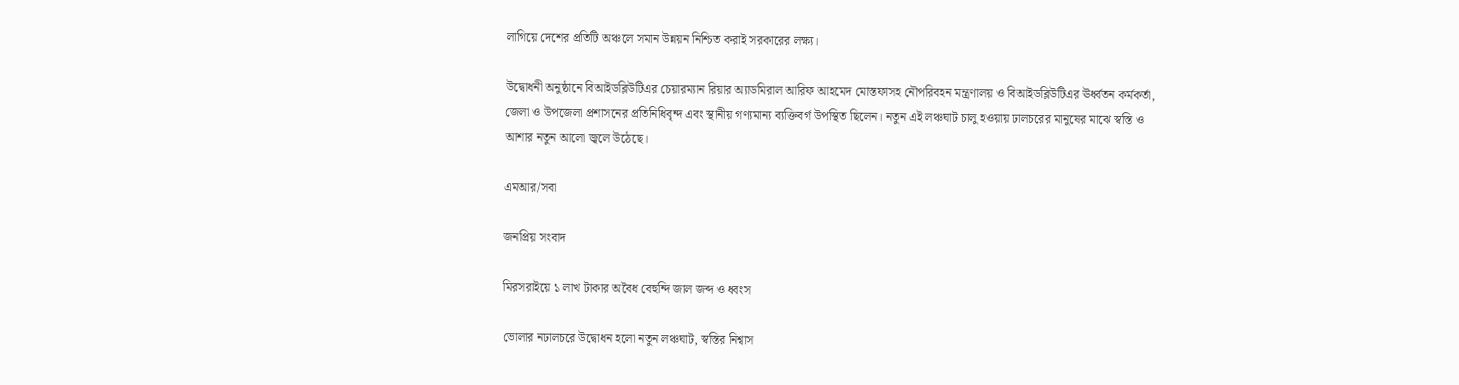লাগিয়ে দেশের প্রতিটি অঞ্চলে সমান উন্নয়ন নিশ্চিত করাই সরকারের লক্ষ্য।

উদ্বোধনী অনুষ্ঠানে বিআইডব্লিউটিএর চেয়ারম্যান রিয়ার অ্যাডমিরাল আরিফ আহমেদ মোস্তফাসহ নৌপরিবহন মন্ত্রণালয় ও বিআইডব্লিউটিএর ঊর্ধ্বতন কর্মকর্তা, জেলা ও উপজেলা প্রশাসনের প্রতিনিধিবৃন্দ এবং স্থানীয় গণ্যমান্য ব্যক্তিবর্গ উপস্থিত ছিলেন। নতুন এই লঞ্চঘাট চালু হওয়ায় ঢালচরের মানুষের মাঝে স্বস্তি ও আশার নতুন আলো জ্বলে উঠেছে।

এমআর/সবা

জনপ্রিয় সংবাদ

মিরসরাইয়ে ১ লাখ টাকার অবৈধ বেহুন্দি জাল জব্দ ও ধ্বংস

ভোলার নঢালচরে উদ্বোধন হলো নতুন লঞ্চঘাট, স্বস্তির নিশ্বাস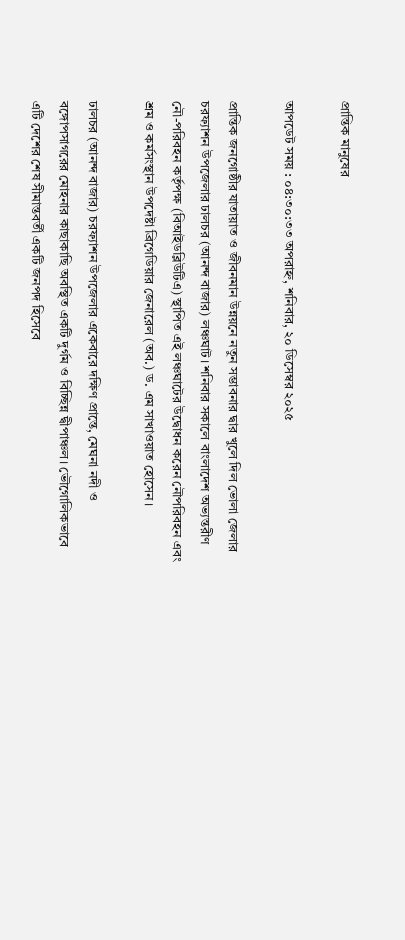প্রান্তিক মানুষের

আপডেট সময় : ০৪:৩০:৩৩ অপরাহ্ন, শনিবার, ২০ ডিসেম্বর ২০২৫

প্রান্তিক জনগোষ্ঠীর যাতায়াত ও জীবনমান উন্নয়নে নতুন সম্ভাবনার দ্বার খুলে দিল ভোলা জেলার চরফ্যাশন উপজেলার ঢালচর (আনন্দ বাজার) লঞ্চঘাট। শনিবার সকালে বাংলাদেশ অভ্যন্তরীণ নৌ-পরিবহন কর্তৃপক্ষ (বিআইডব্লিউটিএ) স্থাপিত এই লঞ্চঘাটের উদ্বোধন করেন নৌপরিবহন এবং শ্রম ও কর্মসংস্থান উপদেষ্টা ব্রিগেডিয়ার জেনারেল (অব.) ড. এম সাখাওয়াত হোসেন।

ঢালচর (আনন্দ বাজার) চরফ্যাশন উপজেলার একেবারে দক্ষিণ প্রান্তে, মেঘনা নদী ও বঙ্গোপসাগরের মোহনার কাছাকাছি অবস্থিত একটি দুর্গম ও বিচ্ছিন্ন দ্বীপাঞ্চল। ভৌগোলিকভাবে এটি দেশের শেষ সীমান্তবর্তী একটি জনপদ হিসেবে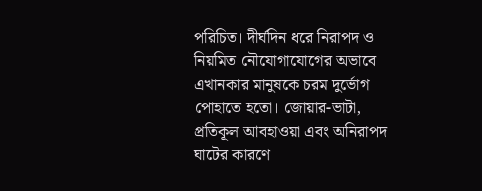পরিচিত। দীর্ঘদিন ধরে নিরাপদ ও নিয়মিত নৌযোগাযোগের অভাবে এখানকার মানুষকে চরম দুর্ভোগ পোহাতে হতো। জোয়ার-ভাটা, প্রতিকূল আবহাওয়া এবং অনিরাপদ ঘাটের কারণে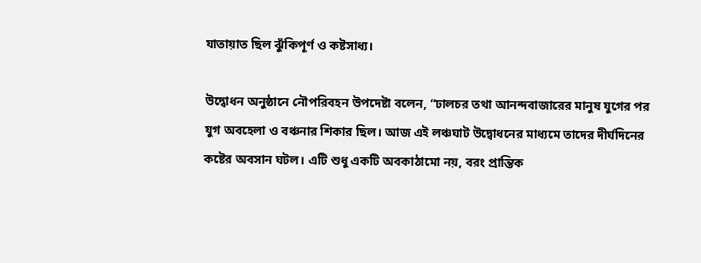যাতায়াত ছিল ঝুঁকিপূর্ণ ও কষ্টসাধ্য।

উদ্বোধন অনুষ্ঠানে নৌপরিবহন উপদেষ্টা বলেন, “ঢালচর তথা আনন্দবাজারের মানুষ যুগের পর যুগ অবহেলা ও বঞ্চনার শিকার ছিল। আজ এই লঞ্চঘাট উদ্বোধনের মাধ্যমে তাদের দীর্ঘদিনের কষ্টের অবসান ঘটল। এটি শুধু একটি অবকাঠামো নয়, বরং প্রান্তিক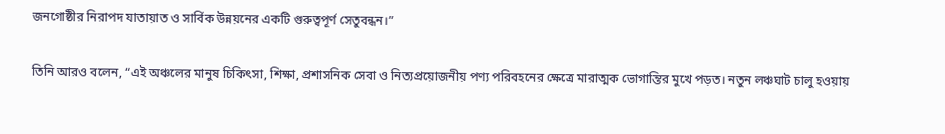জনগোষ্ঠীর নিরাপদ যাতায়াত ও সার্বিক উন্নয়নের একটি গুরুত্বপূর্ণ সেতুবন্ধন।”

তিনি আরও বলেন, “এই অঞ্চলের মানুষ চিকিৎসা, শিক্ষা, প্রশাসনিক সেবা ও নিত্যপ্রয়োজনীয় পণ্য পরিবহনের ক্ষেত্রে মারাত্মক ভোগান্তির মুখে পড়ত। নতুন লঞ্চঘাট চালু হওয়ায়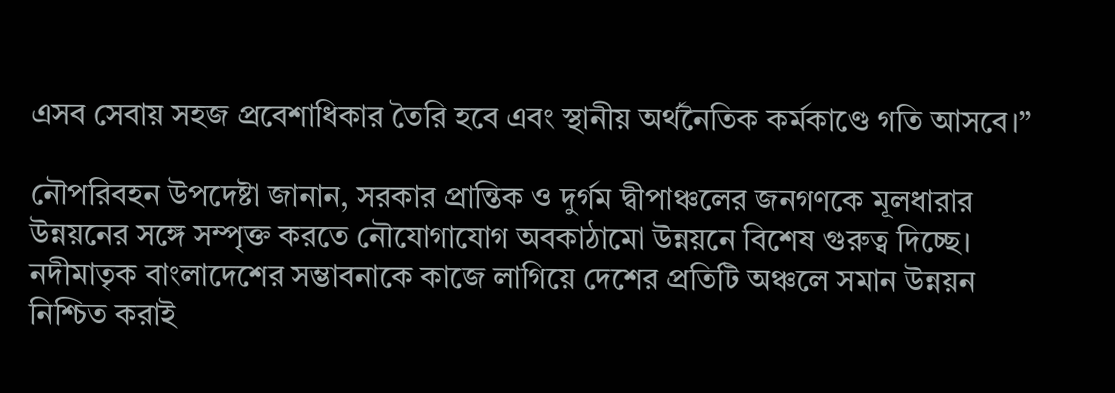এসব সেবায় সহজ প্রবেশাধিকার তৈরি হবে এবং স্থানীয় অর্থনৈতিক কর্মকাণ্ডে গতি আসবে।”

নৌপরিবহন উপদেষ্টা জানান, সরকার প্রান্তিক ও দুর্গম দ্বীপাঞ্চলের জনগণকে মূলধারার উন্নয়নের সঙ্গে সম্পৃক্ত করতে নৌযোগাযোগ অবকাঠামো উন্নয়নে বিশেষ গুরুত্ব দিচ্ছে। নদীমাতৃক বাংলাদেশের সম্ভাবনাকে কাজে লাগিয়ে দেশের প্রতিটি অঞ্চলে সমান উন্নয়ন নিশ্চিত করাই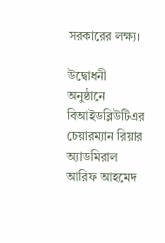সরকারের লক্ষ্য।

উদ্বোধনী অনুষ্ঠানে বিআইডব্লিউটিএর চেয়ারম্যান রিয়ার অ্যাডমিরাল আরিফ আহমেদ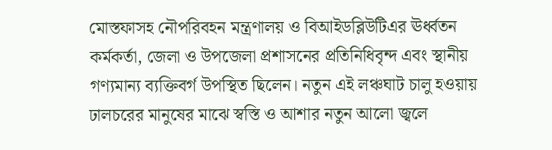মোস্তফাসহ নৌপরিবহন মন্ত্রণালয় ও বিআইডব্লিউটিএর ঊর্ধ্বতন কর্মকর্তা, জেলা ও উপজেলা প্রশাসনের প্রতিনিধিবৃন্দ এবং স্থানীয় গণ্যমান্য ব্যক্তিবর্গ উপস্থিত ছিলেন। নতুন এই লঞ্চঘাট চালু হওয়ায় ঢালচরের মানুষের মাঝে স্বস্তি ও আশার নতুন আলো জ্বলে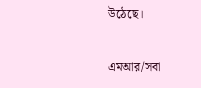উঠেছে।

এমআর/সবা